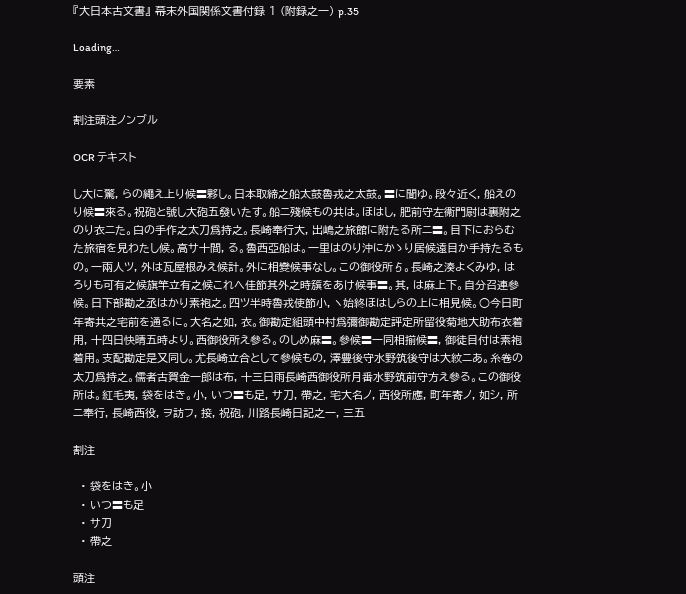『大日本古文書』 幕末外国関係文書付録 1 (附録之一) p.35

Loading…

要素

割注頭注ノンブル

OCR テキスト

し大に驚, らの繩え上り候〓夥し。日本取締之船太鼓魯戎之太鼓。〓に聞ゆ。段々近く, 船えのり候〓來る。祝砲と號し大砲五發いたす。船ニ殘候もの共は。ほはし, 肥前守左衞門尉は裏附之のり衣ニた。白の手作之太刀爲持之。長崎奉行大, 出嶋之旅館に附たる所ニ〓。目下におらむた旅宿を見わたし候。高サ十間, る。魯西亞船は。一里はのり沖にかゝり居候遠目か手持たるもの。一兩人ツ, 外は瓦屋根みえ候計。外に相變候事なし。この御役所ゟ。長崎之湊よくみゆ, はろりも可有之候旗竿立有之候これへ佳節其外之時籏をあけ候事〓。其, は麻上下。自分召連參候。日下部勘之丞はかり素袍之。四ツ半時魯戎使節小, ヽ始終ほはしらの上に相見候。○今日町年寄共之宅前を通るに。大名之如, 衣。御勘定組頭中村爲彌御勘定評定所留役菊地大助布衣着用, 十四日快晴五時より。西御役所え參る。のしめ麻〓。參候〓一同相揃候〓, 御徒目付は素袍着用。支配勘定是又同し。尤長崎立合として參候もの, 澤豐後守水野筑後守は大紋ニあ。糸卷の太刀爲持之。儒者古賀金一郎は布, 十三日雨長崎西御役所月番水野筑前守方え參る。この御役所は。紅毛夷, 袋をはき。小, いつ〓も足, サ刀, 帶之, 宅大名ノ, 西役所應, 町年寄ノ, 如シ, 所ニ奉行, 長崎西役, ヲ訪フ, 接, 祝砲, 川路長崎日記之一, 三五

割注

  • 袋をはき。小
  • いつ〓も足
  • サ刀
  • 帶之

頭注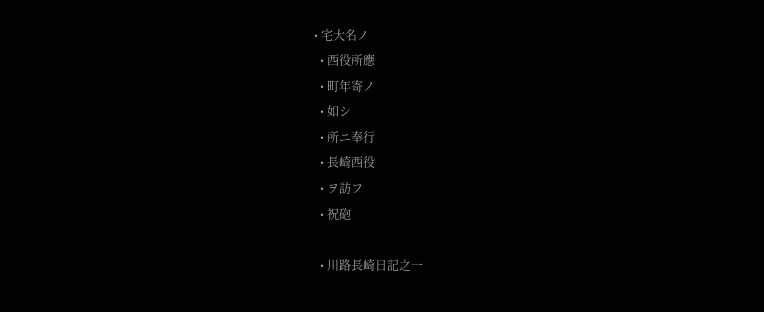• 宅大名ノ
  • 西役所應
  • 町年寄ノ
  • 如シ
  • 所ニ奉行
  • 長崎西役
  • ヲ訪フ
  • 祝砲

  • 川路長崎日記之一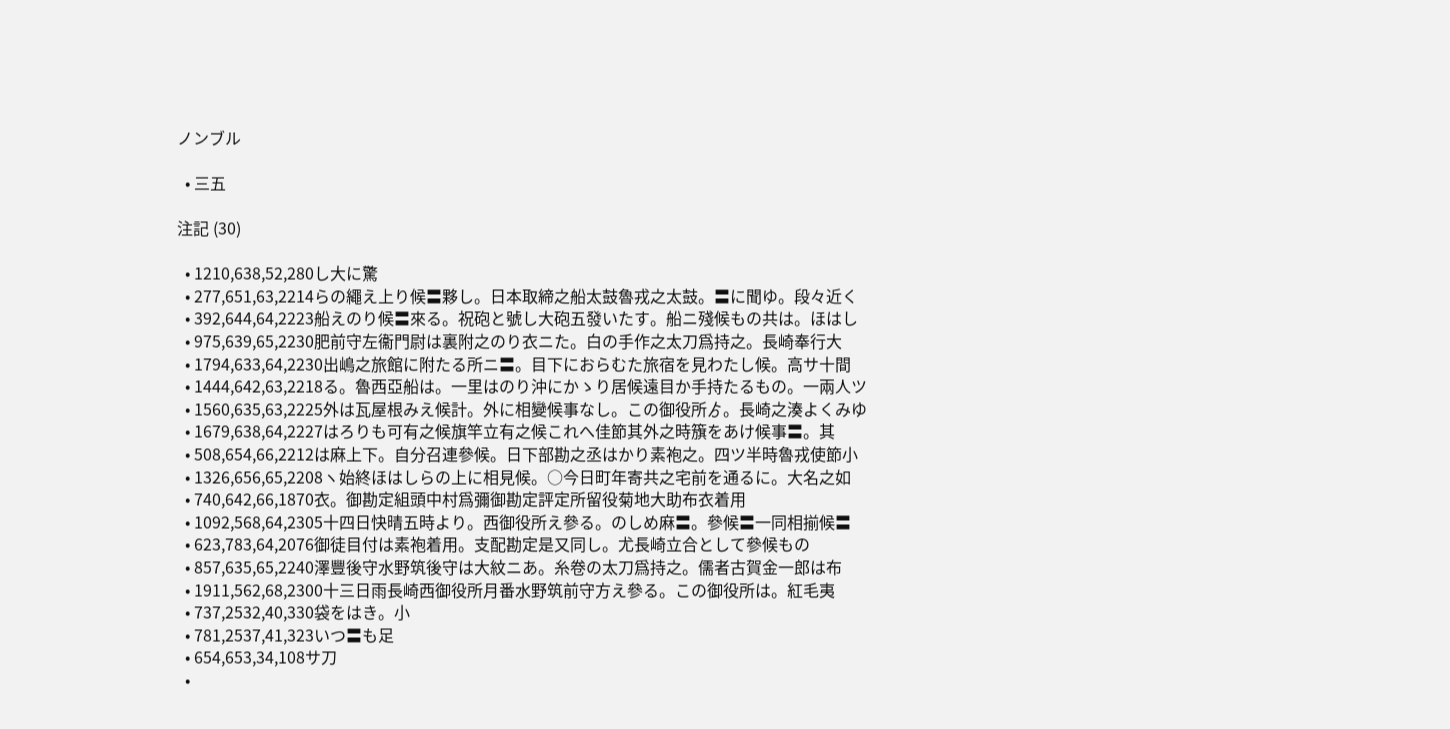ノンブル

  • 三五

注記 (30)

  • 1210,638,52,280し大に驚
  • 277,651,63,2214らの繩え上り候〓夥し。日本取締之船太鼓魯戎之太鼓。〓に聞ゆ。段々近く
  • 392,644,64,2223船えのり候〓來る。祝砲と號し大砲五發いたす。船ニ殘候もの共は。ほはし
  • 975,639,65,2230肥前守左衞門尉は裏附之のり衣ニた。白の手作之太刀爲持之。長崎奉行大
  • 1794,633,64,2230出嶋之旅館に附たる所ニ〓。目下におらむた旅宿を見わたし候。高サ十間
  • 1444,642,63,2218る。魯西亞船は。一里はのり沖にかゝり居候遠目か手持たるもの。一兩人ツ
  • 1560,635,63,2225外は瓦屋根みえ候計。外に相變候事なし。この御役所ゟ。長崎之湊よくみゆ
  • 1679,638,64,2227はろりも可有之候旗竿立有之候これへ佳節其外之時籏をあけ候事〓。其
  • 508,654,66,2212は麻上下。自分召連參候。日下部勘之丞はかり素袍之。四ツ半時魯戎使節小
  • 1326,656,65,2208ヽ始終ほはしらの上に相見候。○今日町年寄共之宅前を通るに。大名之如
  • 740,642,66,1870衣。御勘定組頭中村爲彌御勘定評定所留役菊地大助布衣着用
  • 1092,568,64,2305十四日快晴五時より。西御役所え參る。のしめ麻〓。參候〓一同相揃候〓
  • 623,783,64,2076御徒目付は素袍着用。支配勘定是又同し。尤長崎立合として參候もの
  • 857,635,65,2240澤豐後守水野筑後守は大紋ニあ。糸卷の太刀爲持之。儒者古賀金一郎は布
  • 1911,562,68,2300十三日雨長崎西御役所月番水野筑前守方え參る。この御役所は。紅毛夷
  • 737,2532,40,330袋をはき。小
  • 781,2537,41,323いつ〓も足
  • 654,653,34,108サ刀
  •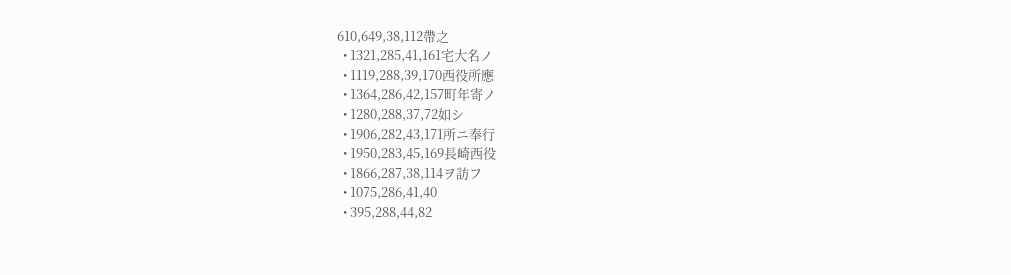610,649,38,112帶之
  • 1321,285,41,161宅大名ノ
  • 1119,288,39,170西役所應
  • 1364,286,42,157町年寄ノ
  • 1280,288,37,72如シ
  • 1906,282,43,171所ニ奉行
  • 1950,283,45,169長崎西役
  • 1866,287,38,114ヲ訪フ
  • 1075,286,41,40
  • 395,288,44,82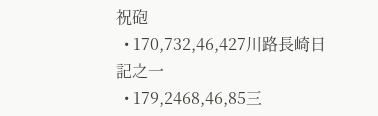祝砲
  • 170,732,46,427川路長崎日記之一
  • 179,2468,46,85三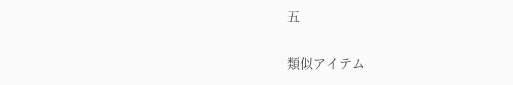五

類似アイテム